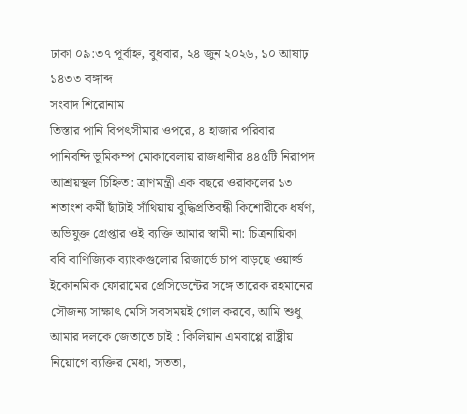ঢাকা ০৯:৩৭ পূর্বাহ্ন, বুধবার, ২৪ জুন ২০২৬, ১০ আষাঢ় ১৪৩৩ বঙ্গাব্দ
সংবাদ শিরোনাম
তিস্তার পানি বিপৎসীমার ওপরে, ৪ হাজার পরিবার পানিবন্দি ভূমিকম্প মোকাবেলায় রাজধানীর ৪৪৫টি নিরাপদ আশ্রয়স্থল চিহ্নিত: ত্রাণমন্ত্রী এক বছরে ওরাকলের ১৩ শতাংশ কর্মী ছাঁটাই সাঁথিয়ায় বুদ্ধিপ্রতিবন্ধী কিশোরীকে ধর্ষণ, অভিযুক্ত গ্রেপ্তার ওই ব্যক্তি আমার স্বামী না: চিত্রনায়িকা ববি বাণিজ্যিক ব্যাংকগুলোর রিজার্ভে চাপ বাড়ছে ওয়ার্ল্ড ইকোনমিক ফোরামের প্রেসিডেন্টের সঙ্গে তারেক রহমানের সৌজন্য সাক্ষাৎ মেসি সবসময়ই গোল করবে, আমি শুধু আমার দলকে জেতাতে চাই : কিলিয়ান এমবাপ্পে রাষ্ট্রীয় নিয়োগে ব্যক্তির মেধা, সততা,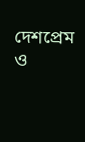দেশপ্রেম ও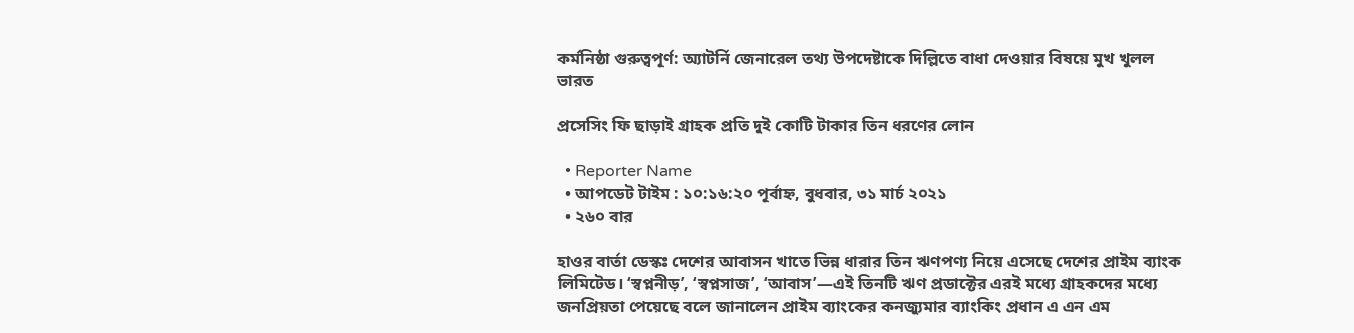কর্মনিষ্ঠা গুরুত্বপূর্ণ: অ্যাটর্নি জেনারেল তথ্য উপদেষ্টাকে দিল্লিতে বাধা দেওয়ার বিষয়ে মুখ খুলল ভারত

প্রসেসিং ফি ছাড়াই গ্রাহক প্রতি দুই কোটি টাকার তিন ধরণের লোন

  • Reporter Name
  • আপডেট টাইম : ১০:১৬:২০ পূর্বাহ্ন, বুধবার, ৩১ মার্চ ২০২১
  • ২৬০ বার

হাওর বার্তা ডেস্কঃ দেশের আবাসন খাতে ভিন্ন ধারার তিন ঋণপণ্য নিয়ে এসেছে দেশের প্রাইম ব্যাংক লিমিটেড। ‘স্বপ্ননীড়’, ‘স্বপ্নসাজ’, ‘আবাস’—এই তিনটি ঋণ প্রডাক্টের এরই মধ্যে গ্রাহকদের মধ্যে জনপ্রিয়তা পেয়েছে বলে জানালেন প্রাইম ব্যাংকের কনজ্যুমার ব্যাংকিং প্রধান এ এন এম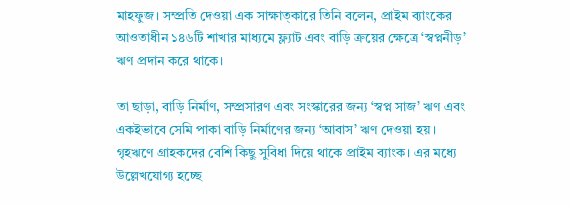মাহফুজ। সম্প্রতি দেওয়া এক সাক্ষাত্কারে তিনি বলেন, প্রাইম ব্যাংকের আওতাধীন ১৪৬টি শাখার মাধ্যমে ফ্ল্যাট এবং বাড়ি ক্রয়ের ক্ষেত্রে ‘স্বপ্ননীড়’ ঋণ প্রদান করে থাকে।

তা ছাড়া, বাড়ি নির্মাণ, সম্প্রসারণ এবং সংস্কারের জন্য ‘স্বপ্ন সাজ’ ঋণ এবং একইভাবে সেমি পাকা বাড়ি নির্মাণের জন্য ‘আবাস’ ঋণ দেওয়া হয়। গৃহঋণে গ্রাহকদের বেশি কিছু সুবিধা দিয়ে থাকে প্রাইম ব্যাংক। এর মধ্যে উল্লেখযোগ্য হচ্ছে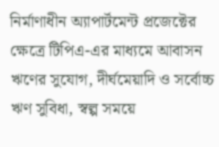নির্মাণাধীন অ্যাপার্টমেন্ট প্রজেক্টের ক্ষেত্রে টিপিএ-এর মাধ্যমে আবাসন ঋণের সুযোগ, দীর্ঘমেয়াদি ও সর্বোচ্চ ঋণ সুবিধা, স্বল্প সময়ে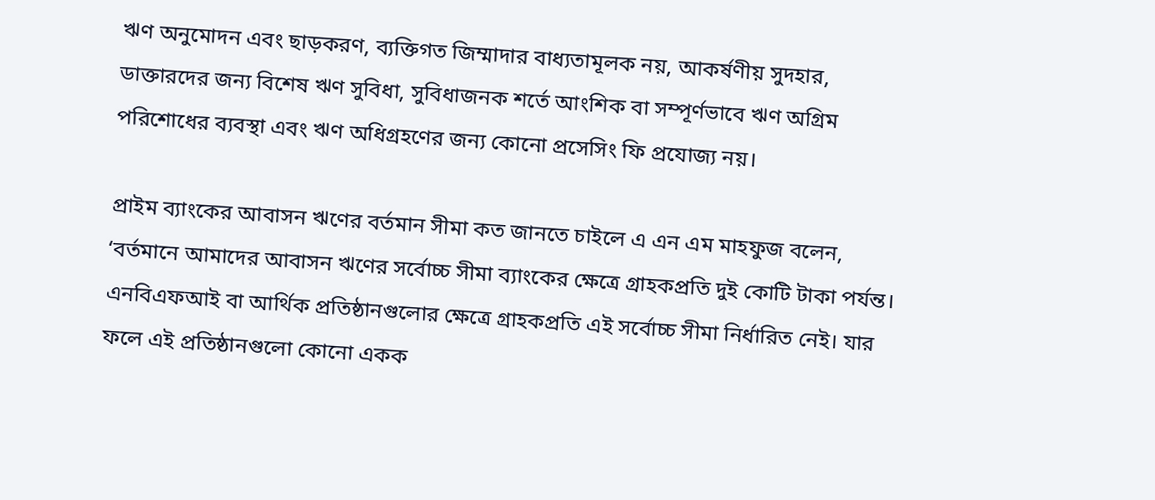ঋণ অনুমোদন এবং ছাড়করণ, ব্যক্তিগত জিম্মাদার বাধ্যতামূলক নয়, আকর্ষণীয় সুদহার, ডাক্তারদের জন্য বিশেষ ঋণ সুবিধা, সুবিধাজনক শর্তে আংশিক বা সম্পূর্ণভাবে ঋণ অগ্রিম পরিশোধের ব্যবস্থা এবং ঋণ অধিগ্রহণের জন্য কোনো প্রসেসিং ফি প্রযোজ্য নয়।

প্রাইম ব্যাংকের আবাসন ঋণের বর্তমান সীমা কত জানতে চাইলে এ এন এম মাহফুজ বলেন, ‘বর্তমানে আমাদের আবাসন ঋণের সর্বোচ্চ সীমা ব্যাংকের ক্ষেত্রে গ্রাহকপ্রতি দুই কোটি টাকা পর্যন্ত। এনবিএফআই বা আর্থিক প্রতিষ্ঠানগুলোর ক্ষেত্রে গ্রাহকপ্রতি এই সর্বোচ্চ সীমা নির্ধারিত নেই। যার ফলে এই প্রতিষ্ঠানগুলো কোনো একক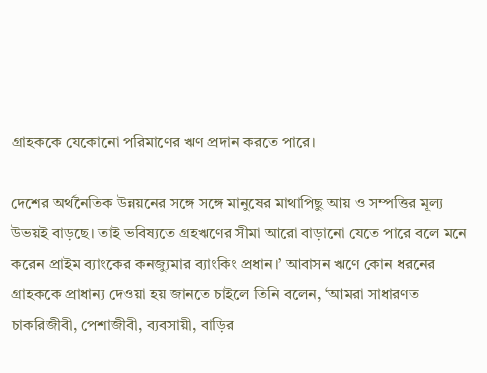গ্রাহককে যেকোনো পরিমাণের ঋণ প্রদান করতে পারে।

দেশের অর্থনৈতিক উন্নয়নের সঙ্গে সঙ্গে মানুষের মাথাপিছু আয় ও সম্পত্তির মূল্য উভয়ই বাড়ছে। তাই ভবিষ্যতে গ্রহঋণের সীমা আরো বাড়ানো যেতে পারে বলে মনে করেন প্রাইম ব্যাংকের কনজ্যুমার ব্যাংকিং প্রধান।’ আবাসন ঋণে কোন ধরনের গ্রাহককে প্রাধান্য দেওয়া হয় জানতে চাইলে তিনি বলেন, ‘আমরা সাধারণত চাকরিজীবী, পেশাজীবী, ব্যবসায়ী, বাড়ির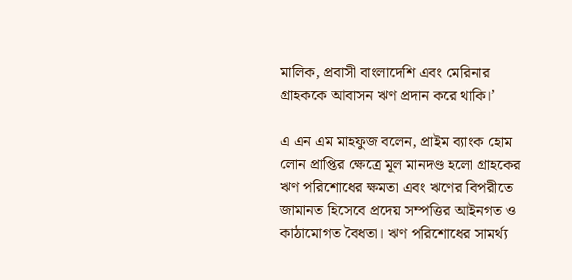মালিক, প্রবাসী বাংলাদেশি এবং মেরিনার গ্রাহককে আবাসন ঋণ প্রদান করে থাকি।’

এ এন এম মাহফুজ বলেন, প্রাইম ব্যাংক হোম লোন প্রাপ্তির ক্ষেত্রে মূল মানদণ্ড হলো গ্রাহকের ঋণ পরিশোধের ক্ষমতা এবং ঋণের বিপরীতে জামানত হিসেবে প্রদেয় সম্পত্তির আইনগত ও কাঠামোগত বৈধতা। ঋণ পরিশোধের সামর্থ্য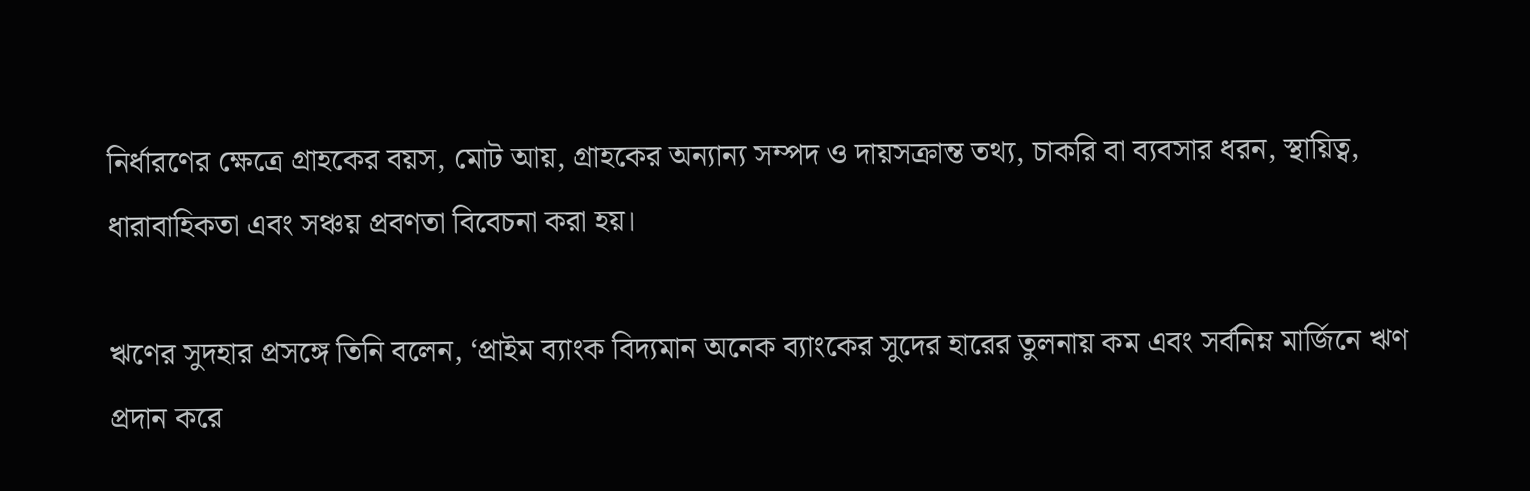নির্ধারণের ক্ষেত্রে গ্রাহকের বয়স, মোট আয়, গ্রাহকের অন্যান্য সম্পদ ও দায়সক্রান্ত তথ্য, চাকরি বা ব্যবসার ধরন, স্থায়িত্ব, ধারাবাহিকতা এবং সঞ্চয় প্রবণতা বিবেচনা করা হয়।

ঋণের সুদহার প্রসঙ্গে তিনি বলেন, ‘প্রাইম ব্যাংক বিদ্যমান অনেক ব্যাংকের সুদের হারের তুলনায় কম এবং সর্বনিম্ন মার্জিনে ঋণ প্রদান করে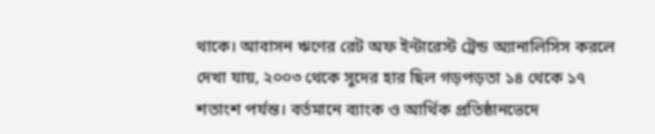থাকে। আবাসন ঋণের রেট অফ ইন্টারেস্ট ট্রেন্ড অ্যানালিসিস করলে দেখা যায়, ২০০৩ থেকে সুদের হার ছিল গড়পড়তা ১৪ থেকে ১৭ শতাংশ পর্যন্ত। বর্তমানে ব্যাংক ও আর্থিক প্রতিষ্ঠানভেদে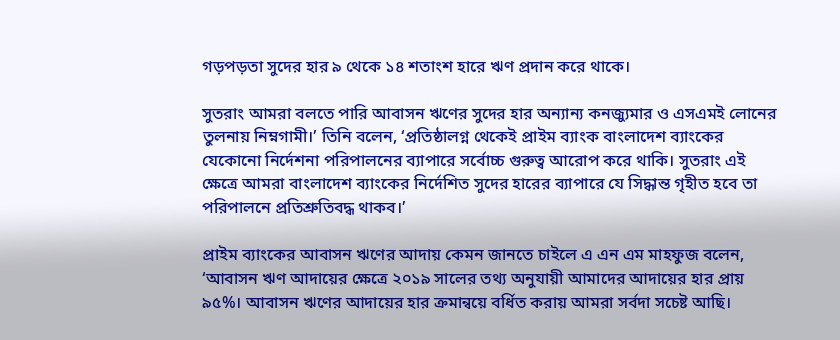গড়পড়তা সুদের হার ৯ থেকে ১৪ শতাংশ হারে ঋণ প্রদান করে থাকে।

সুতরাং আমরা বলতে পারি আবাসন ঋণের সুদের হার অন্যান্য কনজ্যুমার ও এসএমই লোনের তুলনায় নিম্নগামী।’ তিনি বলেন, ‘প্রতিষ্ঠালগ্ন থেকেই প্রাইম ব্যাংক বাংলাদেশ ব্যাংকের যেকোনো নির্দেশনা পরিপালনের ব্যাপারে সর্বোচ্চ গুরুত্ব আরোপ করে থাকি। সুতরাং এই ক্ষেত্রে আমরা বাংলাদেশ ব্যাংকের নির্দেশিত সুদের হারের ব্যাপারে যে সিদ্ধান্ত গৃহীত হবে তা পরিপালনে প্রতিশ্রুতিবদ্ধ থাকব।’

প্রাইম ব্যাংকের আবাসন ঋণের আদায় কেমন জানতে চাইলে এ এন এম মাহফুজ বলেন, ‘আবাসন ঋণ আদায়ের ক্ষেত্রে ২০১৯ সালের তথ্য অনুযায়ী আমাদের আদায়ের হার প্রায় ৯৫%। আবাসন ঋণের আদায়ের হার ক্রমান্বয়ে বর্ধিত করায় আমরা সর্বদা সচেষ্ট আছি।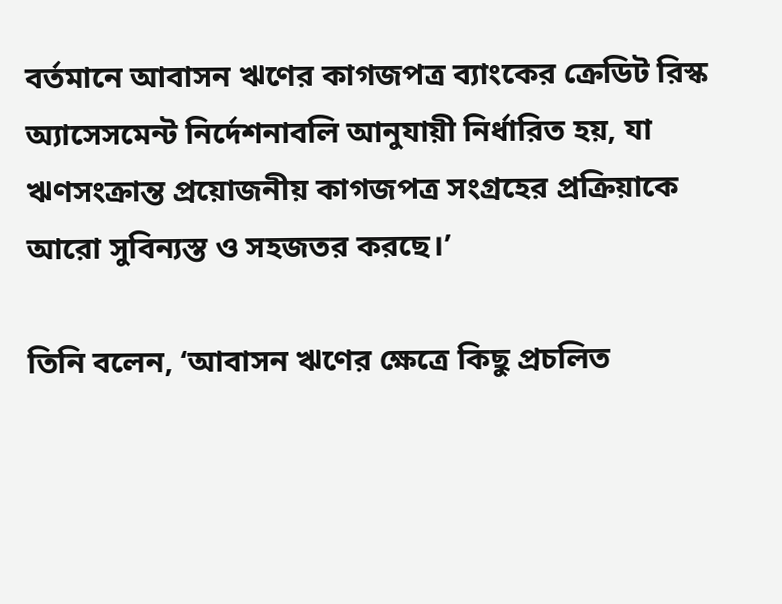বর্তমানে আবাসন ঋণের কাগজপত্র ব্যাংকের ক্রেডিট রিস্ক অ্যাসেসমেন্ট নির্দেশনাবলি আনুযায়ী নির্ধারিত হয়, যা ঋণসংক্রান্ত প্রয়োজনীয় কাগজপত্র সংগ্রহের প্রক্রিয়াকে আরো সুবিন্যস্ত ও সহজতর করছে।’

তিনি বলেন, ‘আবাসন ঋণের ক্ষেত্রে কিছু প্রচলিত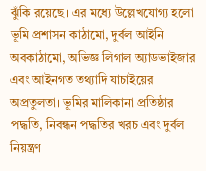ঝুঁকি রয়েছে। এর মধ্যে উল্লেখযোগ্য হলো ভূমি প্রশাসন কাঠামো, দুর্বল আইনি অবকাঠামো, অভিজ্ঞ লিগাল অ্যাডভাইজার এবং আইনগত তথ্যাদি যাচাইয়ের অপ্রতুলতা। ভূমির মালিকানা প্রতিষ্ঠার পদ্ধতি, নিবন্ধন পদ্ধতির খরচ এবং দুর্বল নিয়ন্ত্রণ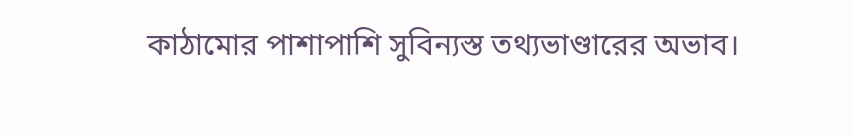কাঠামোর পাশাপাশি সুবিন্যস্ত তথ্যভাণ্ডারের অভাব।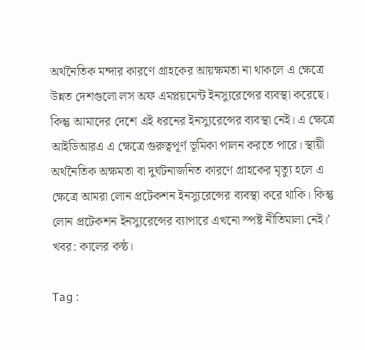অর্থনৈতিক মন্দার কারণে গ্রাহকের আয়ক্ষমতা না থাকলে এ ক্ষেত্রে উন্নত দেশগুলো লস অফ এমপ্লয়মেন্ট ইনস্যুরেন্সের ব্যবস্থা করেছে। কিন্তু আমাদের দেশে এই ধরনের ইনস্যুরেন্সের ব্যবস্থা নেই। এ ক্ষেত্রে আইডিআরএ এ ক্ষেত্রে গুরুত্বপূর্ণ ভূমিকা পালন করতে পারে। স্থায়ী অর্থনৈতিক অক্ষমতা বা দুর্ঘটনাজনিত কারণে গ্রাহকের মৃত্যু হলে এ ক্ষেত্রে আমরা লোন প্রটেকশন ইনস্যুরেন্সের ব্যবস্থা করে থাকি। কিন্তু লোন প্রটেকশন ইনস্যুরেন্সের ব্যাপারে এখনো স্পষ্ট নীতিমালা নেই।’ খবর: কালের কন্ঠ।

Tag :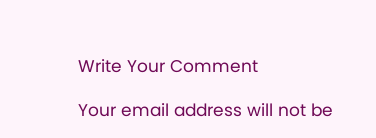Write Your Comment

Your email address will not be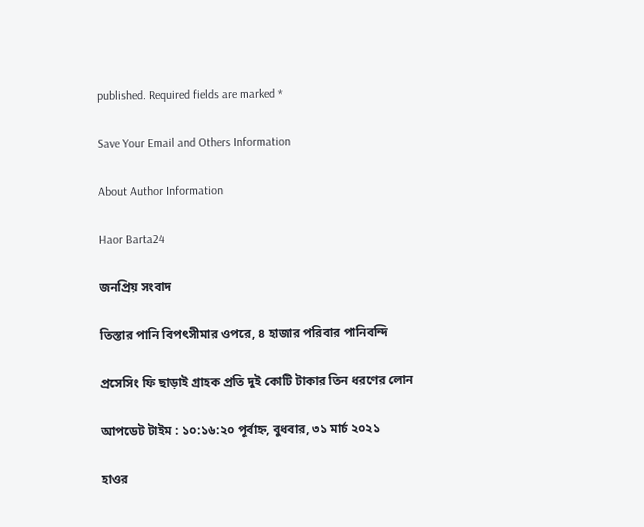published. Required fields are marked *

Save Your Email and Others Information

About Author Information

Haor Barta24

জনপ্রিয় সংবাদ

তিস্তার পানি বিপৎসীমার ওপরে, ৪ হাজার পরিবার পানিবন্দি

প্রসেসিং ফি ছাড়াই গ্রাহক প্রতি দুই কোটি টাকার তিন ধরণের লোন

আপডেট টাইম : ১০:১৬:২০ পূর্বাহ্ন, বুধবার, ৩১ মার্চ ২০২১

হাওর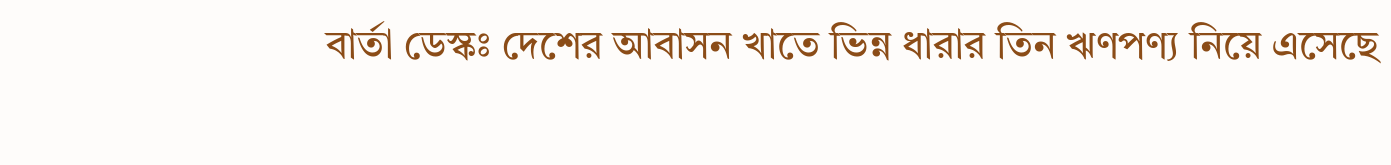বার্তা ডেস্কঃ দেশের আবাসন খাতে ভিন্ন ধারার তিন ঋণপণ্য নিয়ে এসেছে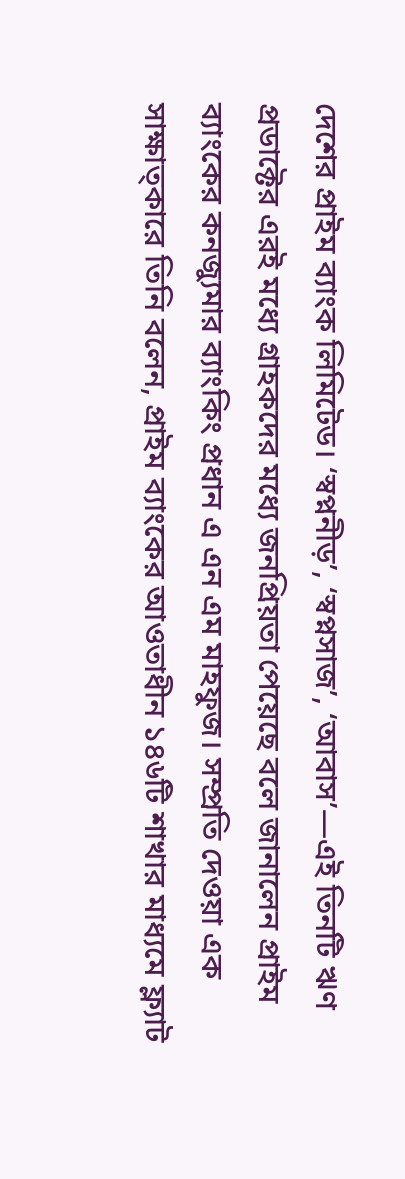দেশের প্রাইম ব্যাংক লিমিটেড। ‘স্বপ্ননীড়’, ‘স্বপ্নসাজ’, ‘আবাস’—এই তিনটি ঋণ প্রডাক্টের এরই মধ্যে গ্রাহকদের মধ্যে জনপ্রিয়তা পেয়েছে বলে জানালেন প্রাইম ব্যাংকের কনজ্যুমার ব্যাংকিং প্রধান এ এন এম মাহফুজ। সম্প্রতি দেওয়া এক সাক্ষাত্কারে তিনি বলেন, প্রাইম ব্যাংকের আওতাধীন ১৪৬টি শাখার মাধ্যমে ফ্ল্যাট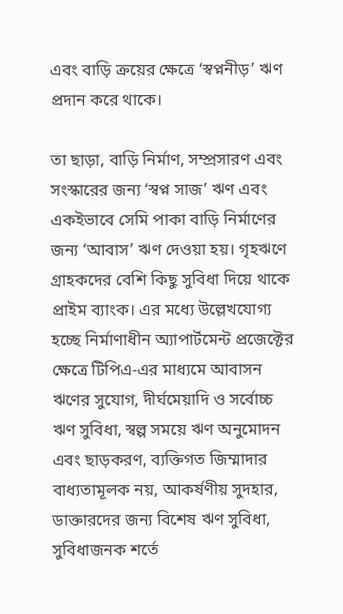এবং বাড়ি ক্রয়ের ক্ষেত্রে ‘স্বপ্ননীড়’ ঋণ প্রদান করে থাকে।

তা ছাড়া, বাড়ি নির্মাণ, সম্প্রসারণ এবং সংস্কারের জন্য ‘স্বপ্ন সাজ’ ঋণ এবং একইভাবে সেমি পাকা বাড়ি নির্মাণের জন্য ‘আবাস’ ঋণ দেওয়া হয়। গৃহঋণে গ্রাহকদের বেশি কিছু সুবিধা দিয়ে থাকে প্রাইম ব্যাংক। এর মধ্যে উল্লেখযোগ্য হচ্ছে নির্মাণাধীন অ্যাপার্টমেন্ট প্রজেক্টের ক্ষেত্রে টিপিএ-এর মাধ্যমে আবাসন ঋণের সুযোগ, দীর্ঘমেয়াদি ও সর্বোচ্চ ঋণ সুবিধা, স্বল্প সময়ে ঋণ অনুমোদন এবং ছাড়করণ, ব্যক্তিগত জিম্মাদার বাধ্যতামূলক নয়, আকর্ষণীয় সুদহার, ডাক্তারদের জন্য বিশেষ ঋণ সুবিধা, সুবিধাজনক শর্তে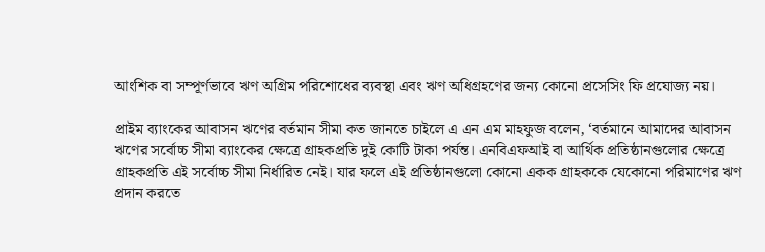আংশিক বা সম্পূর্ণভাবে ঋণ অগ্রিম পরিশোধের ব্যবস্থা এবং ঋণ অধিগ্রহণের জন্য কোনো প্রসেসিং ফি প্রযোজ্য নয়।

প্রাইম ব্যাংকের আবাসন ঋণের বর্তমান সীমা কত জানতে চাইলে এ এন এম মাহফুজ বলেন, ‘বর্তমানে আমাদের আবাসন ঋণের সর্বোচ্চ সীমা ব্যাংকের ক্ষেত্রে গ্রাহকপ্রতি দুই কোটি টাকা পর্যন্ত। এনবিএফআই বা আর্থিক প্রতিষ্ঠানগুলোর ক্ষেত্রে গ্রাহকপ্রতি এই সর্বোচ্চ সীমা নির্ধারিত নেই। যার ফলে এই প্রতিষ্ঠানগুলো কোনো একক গ্রাহককে যেকোনো পরিমাণের ঋণ প্রদান করতে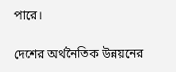পারে।

দেশের অর্থনৈতিক উন্নয়নের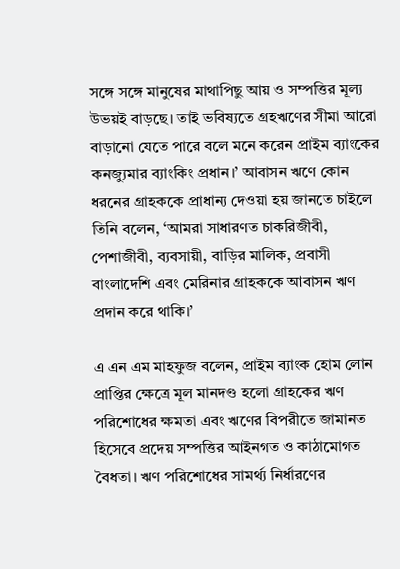সঙ্গে সঙ্গে মানুষের মাথাপিছু আয় ও সম্পত্তির মূল্য উভয়ই বাড়ছে। তাই ভবিষ্যতে গ্রহঋণের সীমা আরো বাড়ানো যেতে পারে বলে মনে করেন প্রাইম ব্যাংকের কনজ্যুমার ব্যাংকিং প্রধান।’ আবাসন ঋণে কোন ধরনের গ্রাহককে প্রাধান্য দেওয়া হয় জানতে চাইলে তিনি বলেন, ‘আমরা সাধারণত চাকরিজীবী, পেশাজীবী, ব্যবসায়ী, বাড়ির মালিক, প্রবাসী বাংলাদেশি এবং মেরিনার গ্রাহককে আবাসন ঋণ প্রদান করে থাকি।’

এ এন এম মাহফুজ বলেন, প্রাইম ব্যাংক হোম লোন প্রাপ্তির ক্ষেত্রে মূল মানদণ্ড হলো গ্রাহকের ঋণ পরিশোধের ক্ষমতা এবং ঋণের বিপরীতে জামানত হিসেবে প্রদেয় সম্পত্তির আইনগত ও কাঠামোগত বৈধতা। ঋণ পরিশোধের সামর্থ্য নির্ধারণের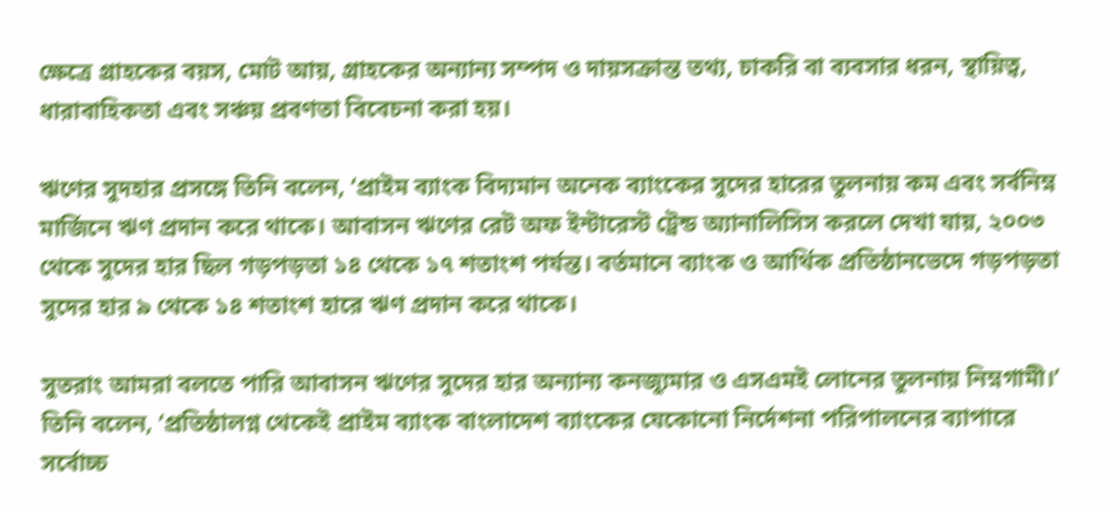ক্ষেত্রে গ্রাহকের বয়স, মোট আয়, গ্রাহকের অন্যান্য সম্পদ ও দায়সক্রান্ত তথ্য, চাকরি বা ব্যবসার ধরন, স্থায়িত্ব, ধারাবাহিকতা এবং সঞ্চয় প্রবণতা বিবেচনা করা হয়।

ঋণের সুদহার প্রসঙ্গে তিনি বলেন, ‘প্রাইম ব্যাংক বিদ্যমান অনেক ব্যাংকের সুদের হারের তুলনায় কম এবং সর্বনিম্ন মার্জিনে ঋণ প্রদান করে থাকে। আবাসন ঋণের রেট অফ ইন্টারেস্ট ট্রেন্ড অ্যানালিসিস করলে দেখা যায়, ২০০৩ থেকে সুদের হার ছিল গড়পড়তা ১৪ থেকে ১৭ শতাংশ পর্যন্ত। বর্তমানে ব্যাংক ও আর্থিক প্রতিষ্ঠানভেদে গড়পড়তা সুদের হার ৯ থেকে ১৪ শতাংশ হারে ঋণ প্রদান করে থাকে।

সুতরাং আমরা বলতে পারি আবাসন ঋণের সুদের হার অন্যান্য কনজ্যুমার ও এসএমই লোনের তুলনায় নিম্নগামী।’ তিনি বলেন, ‘প্রতিষ্ঠালগ্ন থেকেই প্রাইম ব্যাংক বাংলাদেশ ব্যাংকের যেকোনো নির্দেশনা পরিপালনের ব্যাপারে সর্বোচ্চ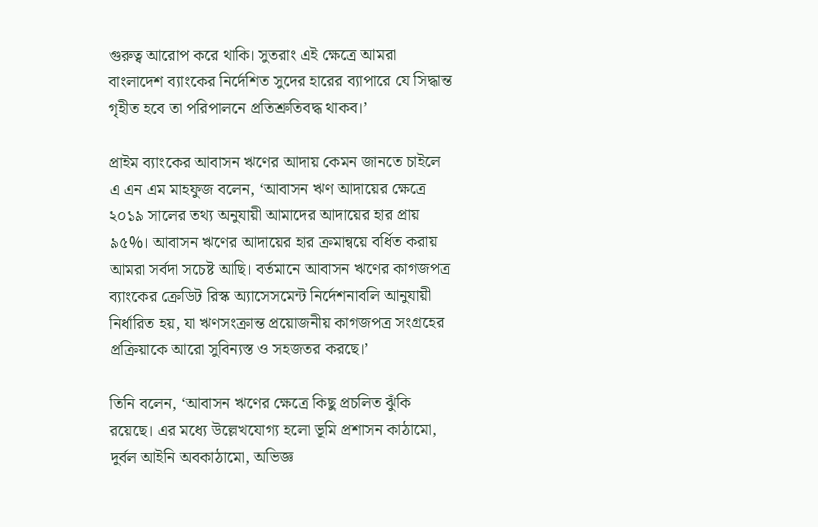গুরুত্ব আরোপ করে থাকি। সুতরাং এই ক্ষেত্রে আমরা বাংলাদেশ ব্যাংকের নির্দেশিত সুদের হারের ব্যাপারে যে সিদ্ধান্ত গৃহীত হবে তা পরিপালনে প্রতিশ্রুতিবদ্ধ থাকব।’

প্রাইম ব্যাংকের আবাসন ঋণের আদায় কেমন জানতে চাইলে এ এন এম মাহফুজ বলেন, ‘আবাসন ঋণ আদায়ের ক্ষেত্রে ২০১৯ সালের তথ্য অনুযায়ী আমাদের আদায়ের হার প্রায় ৯৫%। আবাসন ঋণের আদায়ের হার ক্রমান্বয়ে বর্ধিত করায় আমরা সর্বদা সচেষ্ট আছি। বর্তমানে আবাসন ঋণের কাগজপত্র ব্যাংকের ক্রেডিট রিস্ক অ্যাসেসমেন্ট নির্দেশনাবলি আনুযায়ী নির্ধারিত হয়, যা ঋণসংক্রান্ত প্রয়োজনীয় কাগজপত্র সংগ্রহের প্রক্রিয়াকে আরো সুবিন্যস্ত ও সহজতর করছে।’

তিনি বলেন, ‘আবাসন ঋণের ক্ষেত্রে কিছু প্রচলিত ঝুঁকি রয়েছে। এর মধ্যে উল্লেখযোগ্য হলো ভূমি প্রশাসন কাঠামো, দুর্বল আইনি অবকাঠামো, অভিজ্ঞ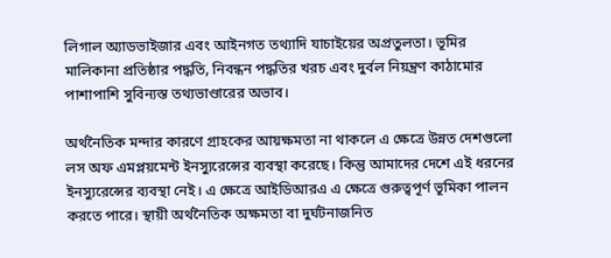লিগাল অ্যাডভাইজার এবং আইনগত তথ্যাদি যাচাইয়ের অপ্রতুলতা। ভূমির মালিকানা প্রতিষ্ঠার পদ্ধতি, নিবন্ধন পদ্ধতির খরচ এবং দুর্বল নিয়ন্ত্রণ কাঠামোর পাশাপাশি সুবিন্যস্ত তথ্যভাণ্ডারের অভাব।

অর্থনৈতিক মন্দার কারণে গ্রাহকের আয়ক্ষমতা না থাকলে এ ক্ষেত্রে উন্নত দেশগুলো লস অফ এমপ্লয়মেন্ট ইনস্যুরেন্সের ব্যবস্থা করেছে। কিন্তু আমাদের দেশে এই ধরনের ইনস্যুরেন্সের ব্যবস্থা নেই। এ ক্ষেত্রে আইডিআরএ এ ক্ষেত্রে গুরুত্বপূর্ণ ভূমিকা পালন করতে পারে। স্থায়ী অর্থনৈতিক অক্ষমতা বা দুর্ঘটনাজনিত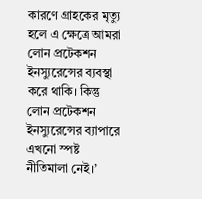কারণে গ্রাহকের মৃত্যু হলে এ ক্ষেত্রে আমরা লোন প্রটেকশন ইনস্যুরেন্সের ব্যবস্থা করে থাকি। কিন্তু লোন প্রটেকশন ইনস্যুরেন্সের ব্যাপারে এখনো স্পষ্ট নীতিমালা নেই।’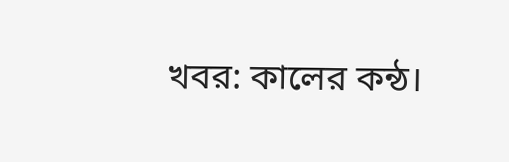খবর: কালের কন্ঠ।